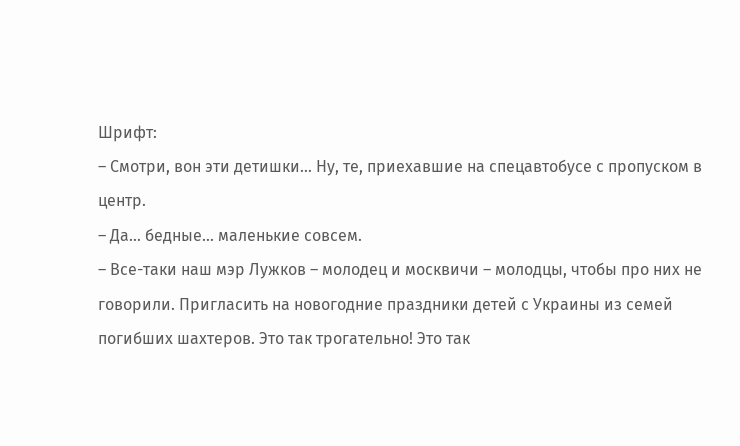Шрифт:
– Смотри, вон эти детишки… Ну, те, приехавшие на спецавтобусе с пропуском в центр.
– Да… бедные… маленькие совсем.
– Все-таки наш мэр Лужков – молодец и москвичи – молодцы, чтобы про них не говорили. Пригласить на новогодние праздники детей с Украины из семей погибших шахтеров. Это так трогательно! Это так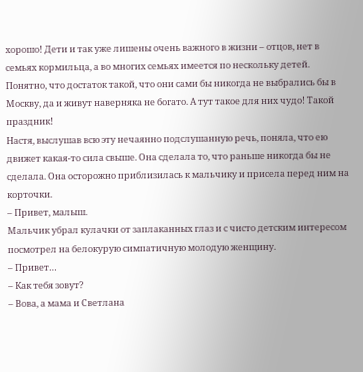хорошо! Дети и так уже лишены очень важного в жизни – отцов, нет в семьях кормильца, а во многих семьях имеется по нескольку детей. Понятно, что достаток такой, что они сами бы никогда не выбрались бы в Москву, да и живут наверняка не богато. А тут такое для них чудо! Такой праздник!
Настя, выслушав всю эту нечаянно подслушанную речь, поняла, что ею движет какая-то сила свыше. Она сделала то, что раньше никогда бы не сделала. Она осторожно приблизилась к мальчику и присела перед ним на корточки.
– Привет, малыш.
Мальчик убрал кулачки от заплаканных глаз и с чисто детским интересом посмотрел на белокурую симпатичную молодую женщину.
– Привет…
– Как тебя зовут?
– Вова, а мама и Светлана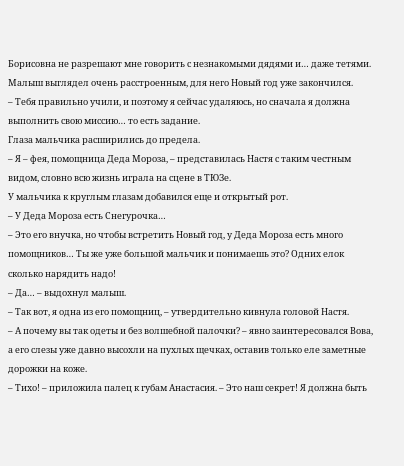Борисовна не разрешают мне говорить с незнакомыми дядями и… даже тетями.
Малыш выглядел очень расстроенным, для него Новый год уже закончился.
– Тебя правильно учили, и поэтому я сейчас удаляюсь, но сначала я должна выполнить свою миссию… то есть задание.
Глаза мальчика расширились до предела.
– Я – фея, помощница Деда Мороза, – представилась Настя с таким честным видом, словно всю жизнь играла на сцене в ТЮЗе.
У мальчика к круглым глазам добавился еще и открытый рот.
– У Деда Мороза есть Снегурочка…
– Это его внучка, но чтобы встретить Новый год, у Деда Мороза есть много помощников… Ты же уже большой мальчик и понимаешь это? Одних елок сколько нарядить надо!
– Да… – выдохнул малыш.
– Так вот, я одна из его помощниц, – утвердительно кивнула головой Настя.
– А почему вы так одеты и без волшебной палочки? – явно заинтересовался Вова, а его слезы уже давно высохли на пухлых щечках, оставив только еле заметные дорожки на коже.
– Тихо! – приложила палец к губам Анастасия. – Это наш секрет! Я должна быть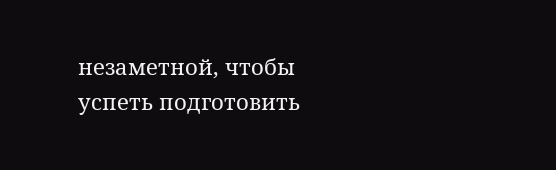незаметной, чтобы успеть подготовить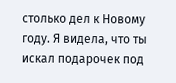столько дел к Новому году. Я видела, что ты искал подарочек под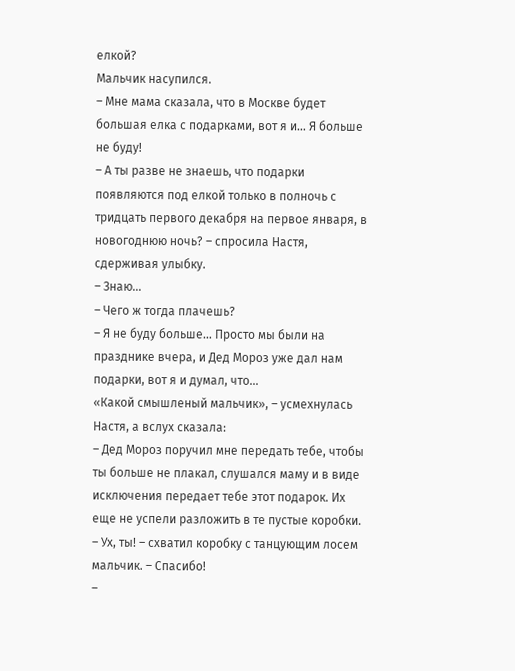елкой?
Мальчик насупился.
– Мне мама сказала, что в Москве будет большая елка с подарками, вот я и… Я больше не буду!
– А ты разве не знаешь, что подарки появляются под елкой только в полночь с тридцать первого декабря на первое января, в новогоднюю ночь? – спросила Настя, сдерживая улыбку.
– Знаю…
– Чего ж тогда плачешь?
– Я не буду больше… Просто мы были на празднике вчера, и Дед Мороз уже дал нам подарки, вот я и думал, что…
«Какой смышленый мальчик», – усмехнулась Настя, а вслух сказала:
– Дед Мороз поручил мне передать тебе, чтобы ты больше не плакал, слушался маму и в виде исключения передает тебе этот подарок. Их еще не успели разложить в те пустые коробки.
– Ух, ты! – схватил коробку с танцующим лосем мальчик. – Спасибо!
–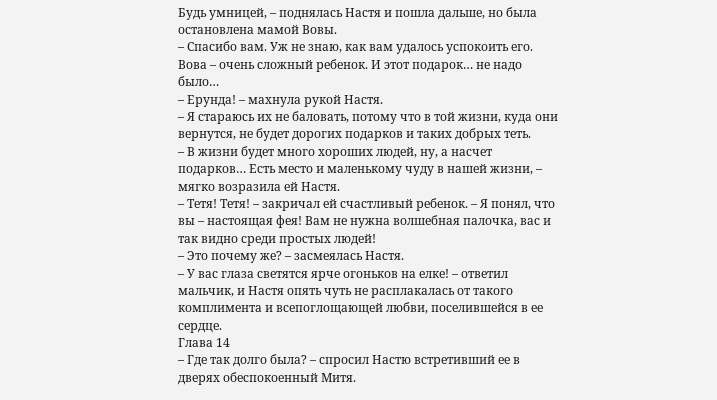Будь умницей, – поднялась Настя и пошла дальше, но была остановлена мамой Вовы.
– Спасибо вам. Уж не знаю, как вам удалось успокоить его. Вова – очень сложный ребенок. И этот подарок… не надо было…
– Ерунда! – махнула рукой Настя.
– Я стараюсь их не баловать, потому что в той жизни, куда они вернутся, не будет дорогих подарков и таких добрых теть.
– В жизни будет много хороших людей, ну, а насчет подарков… Есть место и маленькому чуду в нашей жизни, – мягко возразила ей Настя.
– Тетя! Тетя! – закричал ей счастливый ребенок. – Я понял, что вы – настоящая фея! Вам не нужна волшебная палочка, вас и так видно среди простых людей!
– Это почему же? – засмеялась Настя.
– У вас глаза светятся ярче огоньков на елке! – ответил мальчик, и Настя опять чуть не расплакалась от такого комплимента и всепоглощающей любви, поселившейся в ее сердце.
Глава 14
– Где так долго была? – спросил Настю встретивший ее в дверях обеспокоенный Митя.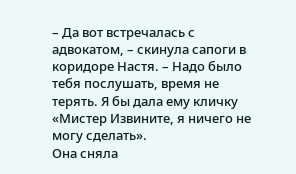– Да вот встречалась с адвокатом, – скинула сапоги в коридоре Настя. – Надо было тебя послушать, время не терять. Я бы дала ему кличку «Мистер Извините, я ничего не могу сделать».
Она сняла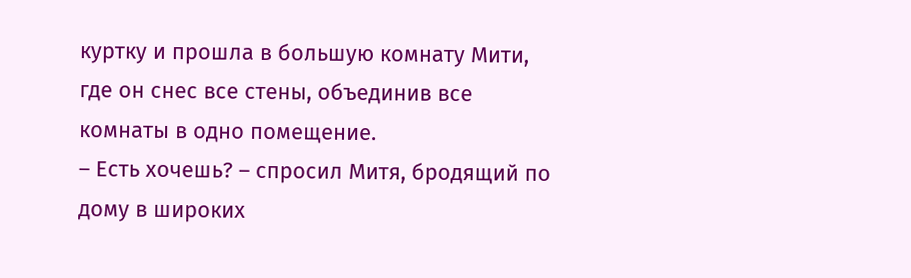куртку и прошла в большую комнату Мити, где он снес все стены, объединив все комнаты в одно помещение.
– Есть хочешь? – спросил Митя, бродящий по дому в широких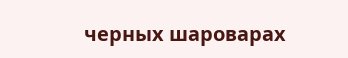черных шароварах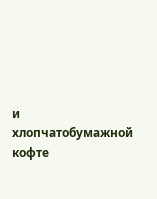и хлопчатобумажной кофте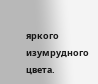яркого изумрудного цвета.